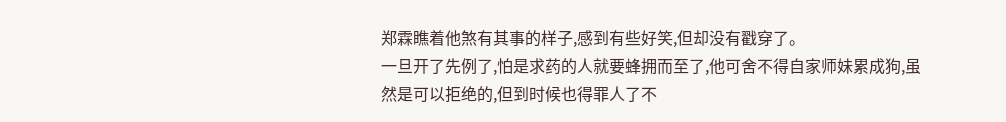郑霖瞧着他煞有其事的样子,感到有些好笑,但却没有戳穿了。
一旦开了先例了,怕是求药的人就要蜂拥而至了,他可舍不得自家师妹累成狗,虽然是可以拒绝的,但到时候也得罪人了不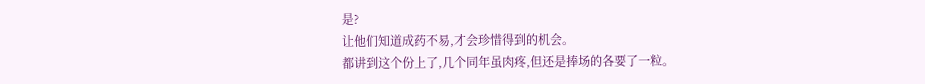是?
让他们知道成药不易,才会珍惜得到的机会。
都讲到这个份上了,几个同年虽肉疼,但还是捧场的各要了一粒。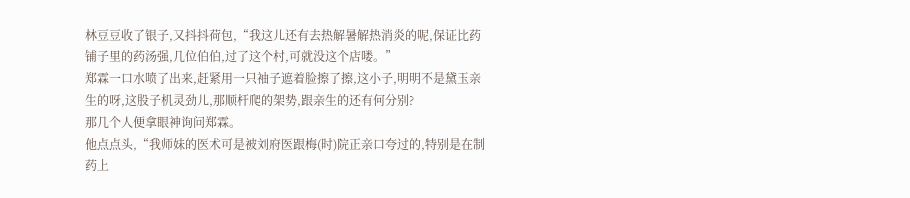林豆豆收了银子,又抖抖荷包,“我这儿还有去热解暑解热消炎的呢,保证比药铺子里的药汤强,几位伯伯,过了这个村,可就没这个店喽。”
郑霖一口水喷了出来,赶紧用一只袖子遮着脸擦了擦,这小子,明明不是黛玉亲生的呀,这股子机灵劲儿,那顺杆爬的架势,跟亲生的还有何分别?
那几个人便拿眼神询问郑霖。
他点点头,“我师妹的医术可是被刘府医跟梅(时)院正亲口夸过的,特别是在制药上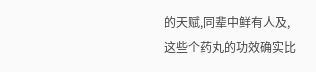的天赋,同辈中鲜有人及,这些个药丸的功效确实比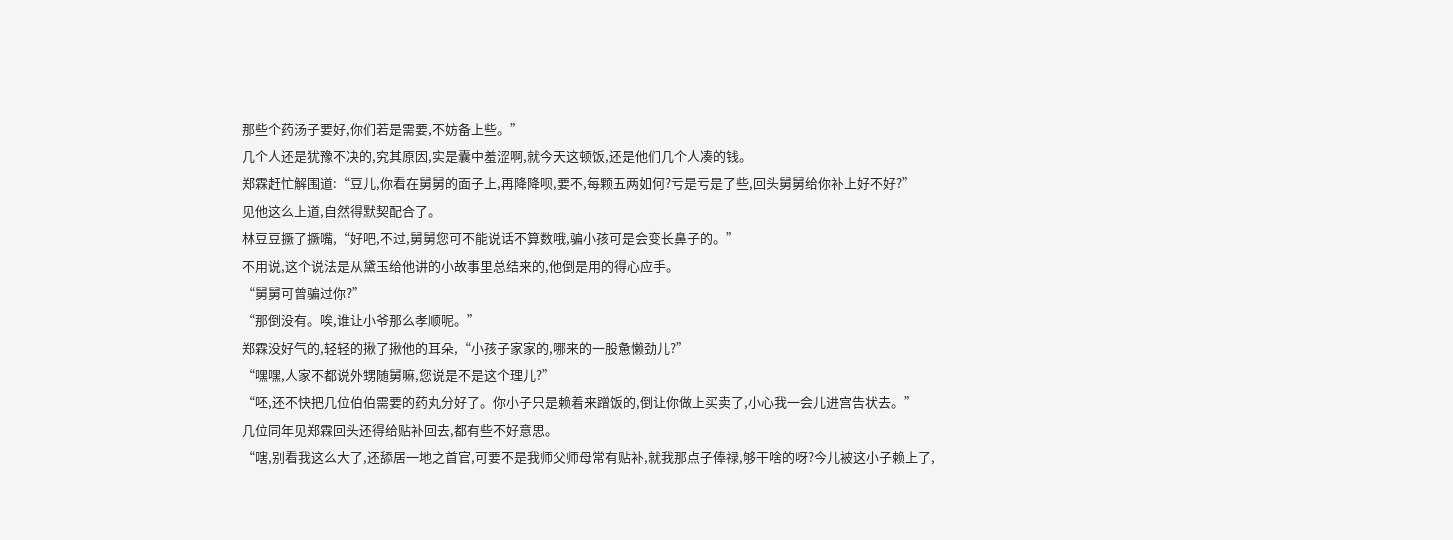那些个药汤子要好,你们若是需要,不妨备上些。”
几个人还是犹豫不决的,究其原因,实是囊中羞涩啊,就今天这顿饭,还是他们几个人凑的钱。
郑霖赶忙解围道:“豆儿,你看在舅舅的面子上,再降降呗,要不,每颗五两如何?亏是亏是了些,回头舅舅给你补上好不好?”
见他这么上道,自然得默契配合了。
林豆豆撅了撅嘴,“好吧,不过,舅舅您可不能说话不算数哦,骗小孩可是会变长鼻子的。”
不用说,这个说法是从黛玉给他讲的小故事里总结来的,他倒是用的得心应手。
“舅舅可曾骗过你?”
“那倒没有。唉,谁让小爷那么孝顺呢。”
郑霖没好气的,轻轻的揪了揪他的耳朵,“小孩子家家的,哪来的一股惫懒劲儿?”
“嘿嘿,人家不都说外甥随舅嘛,您说是不是这个理儿?”
“呸,还不快把几位伯伯需要的药丸分好了。你小子只是赖着来蹭饭的,倒让你做上买卖了,小心我一会儿进宫告状去。”
几位同年见郑霖回头还得给贴补回去,都有些不好意思。
“嗐,别看我这么大了,还舔居一地之首官,可要不是我师父师母常有贴补,就我那点子俸禄,够干啥的呀?今儿被这小子赖上了,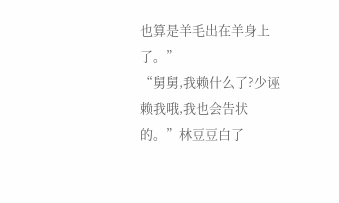也算是羊毛出在羊身上了。”
“舅舅,我赖什么了?少诬赖我哦,我也会告状的。”林豆豆白了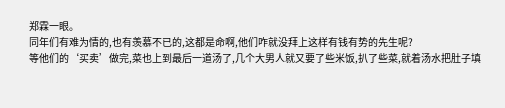郑霖一眼。
同年们有难为情的,也有羡慕不已的,这都是命啊,他们咋就没拜上这样有钱有势的先生呢?
等他们的‘买卖’做完,菜也上到最后一道汤了,几个大男人就又要了些米饭,扒了些菜,就着汤水把肚子填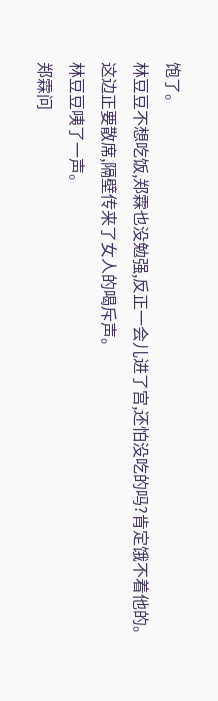饱了。
林豆豆不想吃饭,郑霖也没勉强,反正一会儿进了宫,还怕没吃的吗?肯定饿不着他的。
这边正要散席,隔壁传来了女人的喝斥声。
林豆豆咦了一声。
郑霖问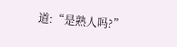道:“是熟人吗?”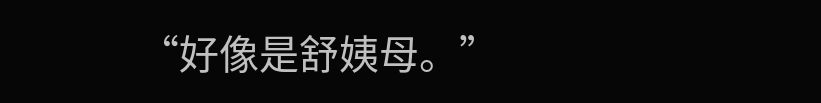“好像是舒姨母。”